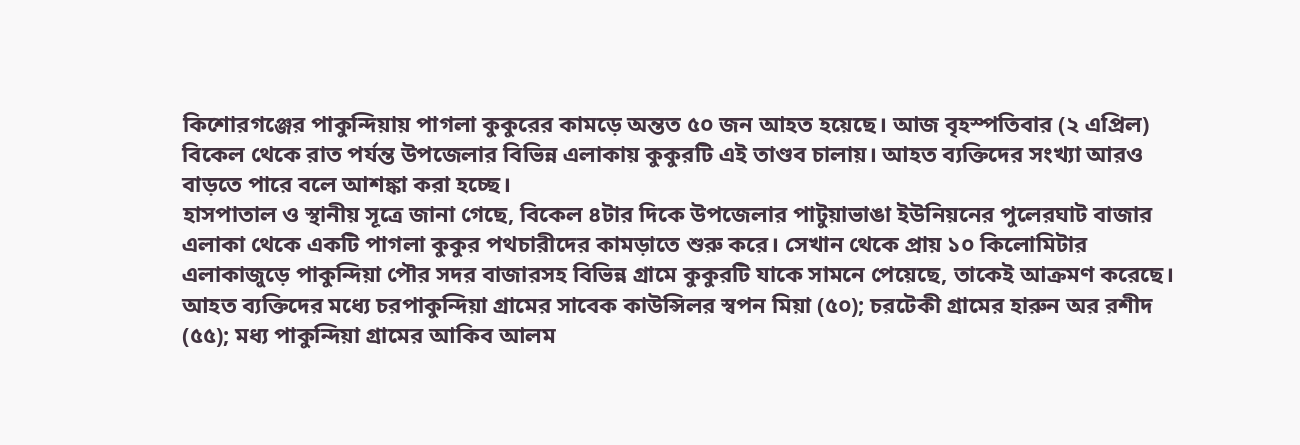কিশোরগঞ্জের পাকুন্দিয়ায় পাগলা কুকুরের কামড়ে অন্তত ৫০ জন আহত হয়েছে। আজ বৃহস্পতিবার (২ এপ্রিল) বিকেল থেকে রাত পর্যন্ত উপজেলার বিভিন্ন এলাকায় কুকুরটি এই তাণ্ডব চালায়। আহত ব্যক্তিদের সংখ্যা আরও বাড়তে পারে বলে আশঙ্কা করা হচ্ছে।
হাসপাতাল ও স্থানীয় সূত্রে জানা গেছে, বিকেল ৪টার দিকে উপজেলার পাটুয়াভাঙা ইউনিয়নের পুলেরঘাট বাজার এলাকা থেকে একটি পাগলা কুকুর পথচারীদের কামড়াতে শুরু করে। সেখান থেকে প্রায় ১০ কিলোমিটার এলাকাজুড়ে পাকুন্দিয়া পৌর সদর বাজারসহ বিভিন্ন গ্রামে কুকুরটি যাকে সামনে পেয়েছে, তাকেই আক্রমণ করেছে।
আহত ব্যক্তিদের মধ্যে চরপাকুন্দিয়া গ্রামের সাবেক কাউন্সিলর স্বপন মিয়া (৫০); চরটেকী গ্রামের হারুন অর রশীদ (৫৫); মধ্য পাকুন্দিয়া গ্রামের আকিব আলম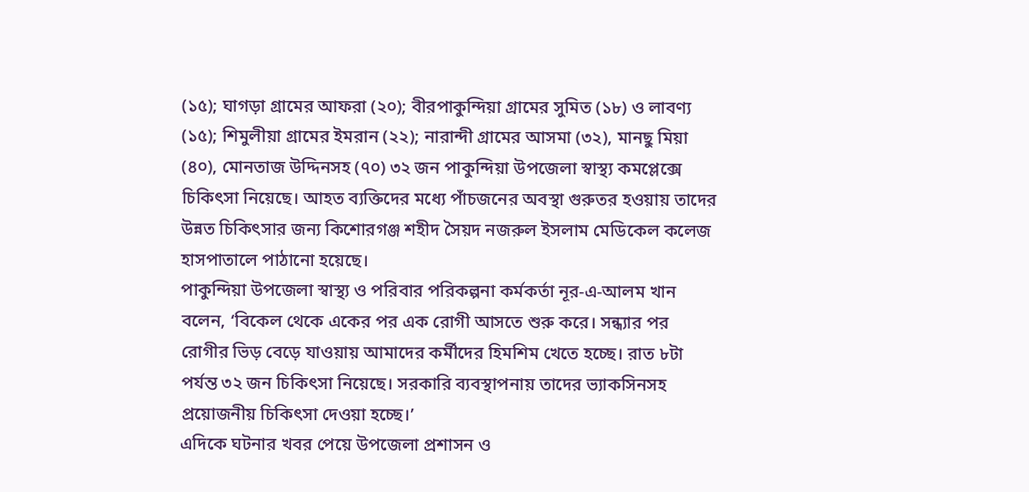(১৫); ঘাগড়া গ্রামের আফরা (২০); বীরপাকুন্দিয়া গ্রামের সুমিত (১৮) ও লাবণ্য (১৫); শিমুলীয়া গ্রামের ইমরান (২২); নারান্দী গ্রামের আসমা (৩২), মানছু মিয়া (৪০), মোনতাজ উদ্দিনসহ (৭০) ৩২ জন পাকুন্দিয়া উপজেলা স্বাস্থ্য কমপ্লেক্সে চিকিৎসা নিয়েছে। আহত ব্যক্তিদের মধ্যে পাঁচজনের অবস্থা গুরুতর হওয়ায় তাদের উন্নত চিকিৎসার জন্য কিশোরগঞ্জ শহীদ সৈয়দ নজরুল ইসলাম মেডিকেল কলেজ হাসপাতালে পাঠানো হয়েছে।
পাকুন্দিয়া উপজেলা স্বাস্থ্য ও পরিবার পরিকল্পনা কর্মকর্তা নূর-এ-আলম খান বলেন, ‘বিকেল থেকে একের পর এক রোগী আসতে শুরু করে। সন্ধ্যার পর রোগীর ভিড় বেড়ে যাওয়ায় আমাদের কর্মীদের হিমশিম খেতে হচ্ছে। রাত ৮টা পর্যন্ত ৩২ জন চিকিৎসা নিয়েছে। সরকারি ব্যবস্থাপনায় তাদের ভ্যাকসিনসহ প্রয়োজনীয় চিকিৎসা দেওয়া হচ্ছে।’
এদিকে ঘটনার খবর পেয়ে উপজেলা প্রশাসন ও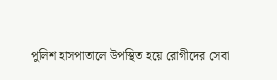পুলিশ হাসপাতালে উপস্থিত হয়ে রোগীদের সেবা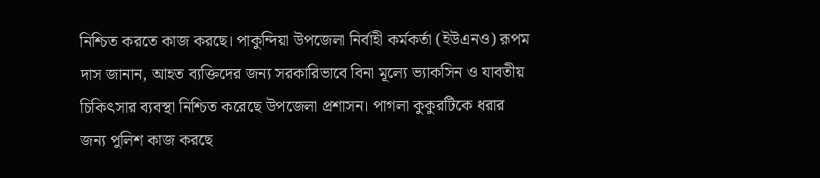নিশ্চিত করতে কাজ করছে। পাকুন্দিয়া উপজেলা নির্বাহী কর্মকর্তা (ইউএনও) রূপম দাস জানান, আহত ব্যক্তিদের জন্য সরকারিভাবে বিনা মূল্যে ভ্যাকসিন ও যাবতীয় চিকিৎসার ব্যবস্থা নিশ্চিত করেছে উপজেলা প্রশাসন। পাগলা কুকুরটিকে ধরার জন্য পুলিশ কাজ করছে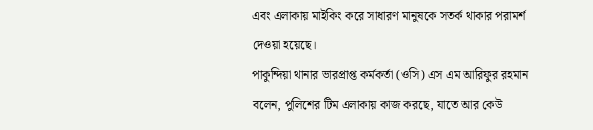এবং এলাকায় মাইকিং করে সাধারণ মানুষকে সতর্ক থাকার পরামর্শ দেওয়া হয়েছে।
পাকুন্দিয়া থানার ভারপ্রাপ্ত কর্মকর্তা (ওসি) এস এম আরিফুর রহমান বলেন, পুলিশের টিম এলাকায় কাজ করছে, যাতে আর কেউ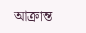আক্রান্ত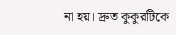না হয়। দ্রুত কুকুরটিকে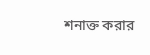শনাক্ত করার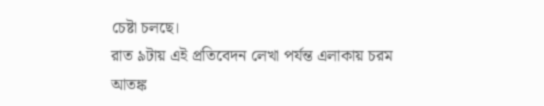চেষ্টা চলছে।
রাত ৯টায় এই প্রতিবেদন লেখা পর্যন্ত এলাকায় চরম আতঙ্ক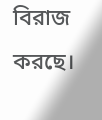বিরাজ করছে।